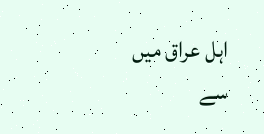اہل عراق میں سے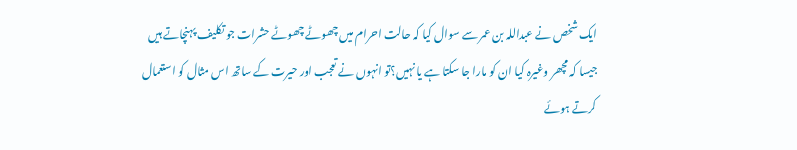ایک شخص نے عبداللہ بن عمر سے سوال کیا کہ حالت احرام میں چھوٹے چھوٹے حشرات جو تکلیف پہنچاتے ہیں جیسا کہ مچھر وغیرہ کیا ان کو مارا جا سکتا ہے یا نہیں؟تو انہوں نے تعجب اور حیرت کے ساتھ اس مثال کو استعمال کرتے ہوئے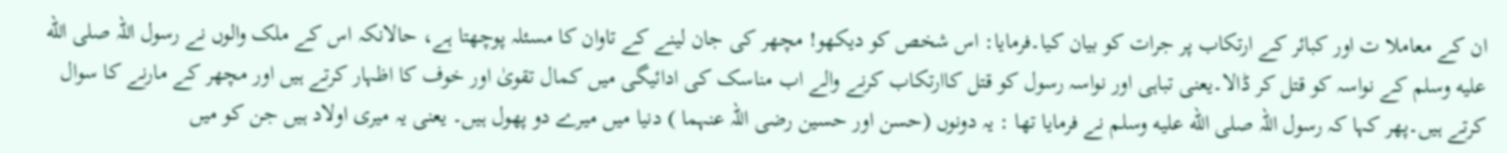ان کے معاملا ت اور کبائر کے ارتکاب پر جرات کو بیان کیا۔فرمایا: اس شخص کو دیکھو! مچھر کی جان لینے کے تاوان کا مسئلہ پوچھتا ہے، حالانکہ اس کے ملک والوں نے رسول اللہ صلى الله عليه وسلم کے نواسہ کو قتل کر ڈالا۔یعنی تباہی اور نواسہ رسول کو قتل کاارتکاب کرنے والے اب مناسک کی ادائیگی میں کمال تقویٰ اور خوف کا اظہار کرتے ہیں اور مچھر کے مارنے کا سوال کرتے ہیں۔پھر کہا کہ رسول اللہ صلى الله عليه وسلم نے فرمایا تھا : یہ دونوں (حسن اور حسین رضی اللہ عنہما ) دنیا میں میرے دو پھول ہیں۔ یعنی یہ میری اولاد ہیں جن کو میں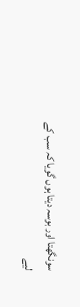سونگھتا اور بوسہ دیتا ہوں گویا کہ سب کے لیے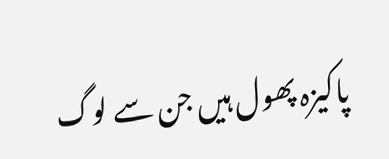پاکیزہ پھول ہیں جن سے لوگ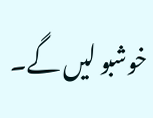خوشبو لیں گے۔